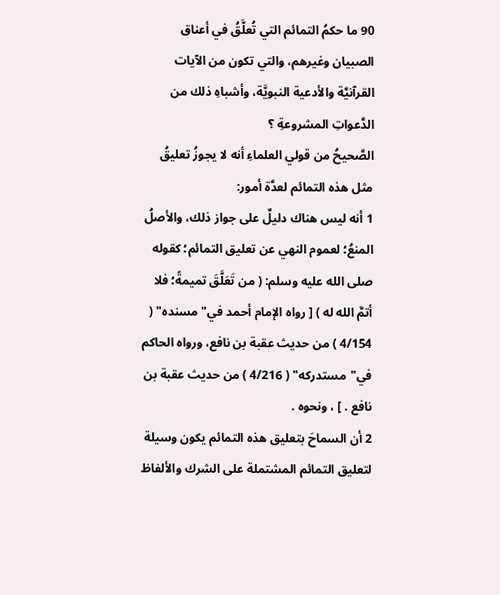90 ما حكمُ التمائم التي تُعلَّقُ في أعناق الصبيان وغيرهم، والتي تكون من الآيات القرآنيَّة والأدعية النبويَّة، وأشباهِ ذلك من الدَّعواتِ المشروعةِ ؟
الصَّحيحُ من قولي العلماءِ أنه لا يجوزُ تعليقُ مثل هذه التمائم لعدَّة أمور:
1 أنه ليس هناك دليلٌ على جواز ذلك، والأصلُ المنعُ؛ لعموم النهي عن تعليق التمائم؛ كقوله صلى الله عليه وسلم: ( من تَعَلَّقَ تميمةً؛ فلا أتمَّ الله له ) [ رواه الإمام أحمد في"مسنده" ( 4/154 ) من حديث عقبة بن نافع، ورواه الحاكم في"مستدركه" ( 4/216 ) من حديث عقبة بن نافع . ] ، ونحوه .
2 أن السماحَ بتعليق هذه التمائم يكون وسيلة لتعليق التمائم المشتملة على الشرك والألفاظ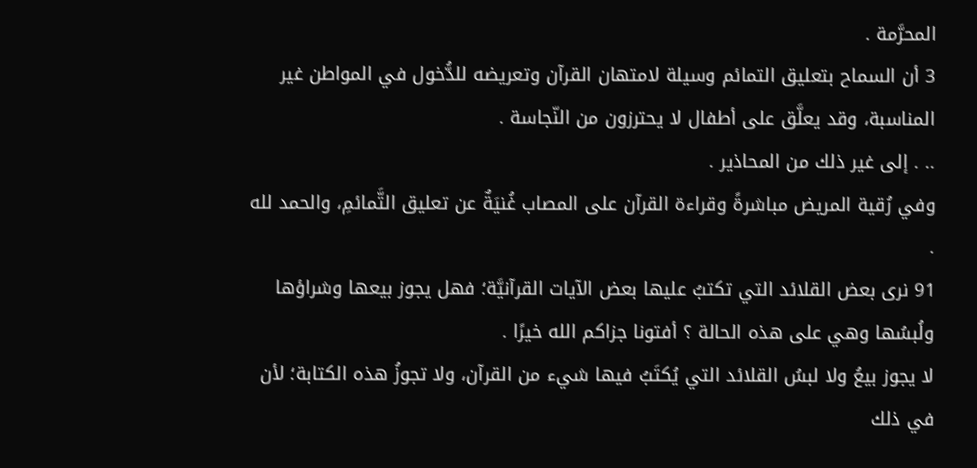المحرَّمة .
3 أن السماح بتعليق التمائم وسيلة لامتهان القرآن وتعريضه للدُّخول في المواطن غير المناسبة، وقد يعلَّق على أطفال لا يحترزون من النّجاسة .
.. . إلى غير ذلك من المحاذير .
وفي رُقية المريض مباشرةً وقراءة القرآن على المصاب غُنيَةٌ عن تعليق التَّمائمِ، والحمد لله .
91 نرى بعض القلائد التي تكتبُ عليها بعض الآيات القرآنيَّة؛ فهل يجوز بيعها وشراؤها ولُبسُها وهي على هذه الحالة ؟ أفتونا جزاكم الله خيرًا .
لا يجوز بيعُ ولا لبسُ القلائد التي يُكتَبُ فيها شيء من القرآن، ولا تجوزُ هذه الكتابة؛ لأن في ذلك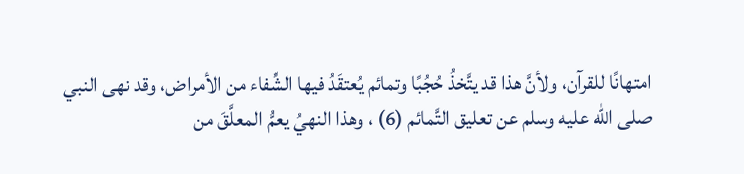امتهانًا للقرآن، ولأنَّ هذا قد يتَّخذُ حُجُبًا وتمائم يُعتقَدُ فيها الشِّفاء من الأمراض، وقد نهى النبي صلى الله عليه وسلم عن تعليق التَّمائم (6) ، وهذا النهيُ يعمُّ المعلَّقَ من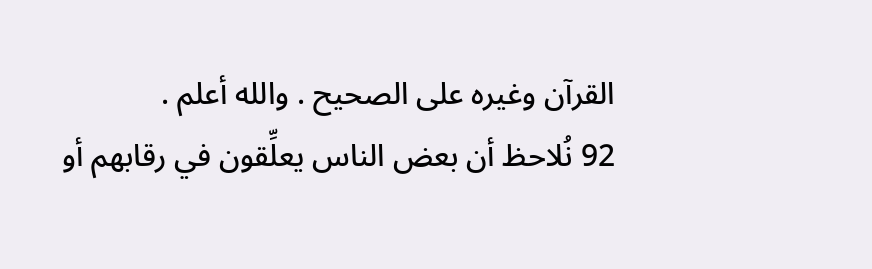القرآن وغيره على الصحيح . والله أعلم .
92 نُلاحظ أن بعض الناس يعلِّقون في رقابهم أو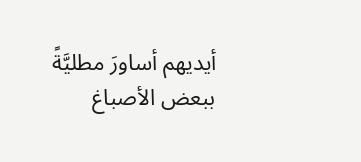أيديهم أساورَ مطليَّةً ببعض الأصباغ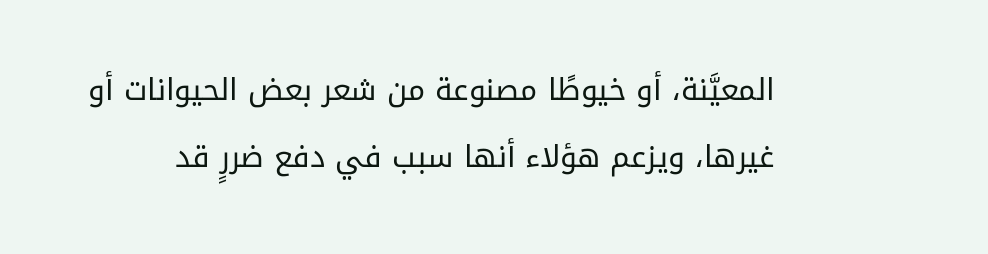المعيَّنة، أو خيوطًا مصنوعة من شعر بعض الحيوانات أو غيرها، ويزعم هؤلاء أنها سبب في دفع ضررٍ قد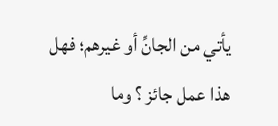يأتي من الجانِّ أو غيرهم؛ فهل هذا عمل جائز ؟ وما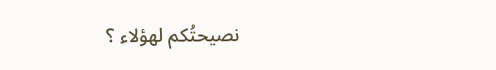نصيحتُكم لهؤلاء ؟